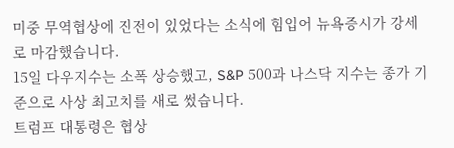미중 무역협상에 진전이 있었다는 소식에 힘입어 뉴욕증시가 강세로 마감했습니다.
15일 다우지수는 소폭 상승했고, S&P 500과 나스닥 지수는 종가 기준으로 사상 최고치를 새로 썼습니다.
트럼프 대통령은 협상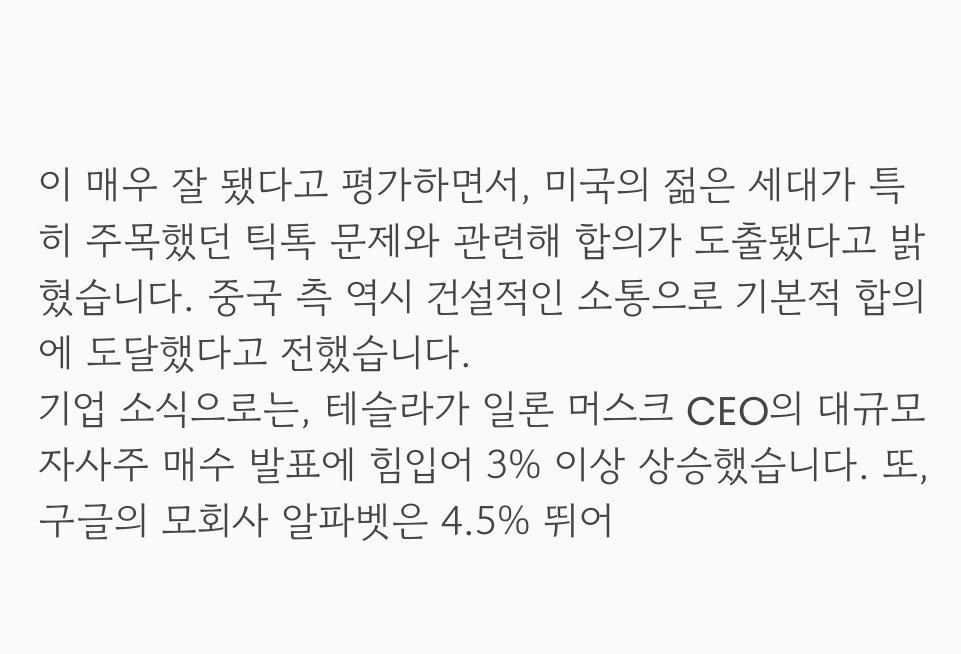이 매우 잘 됐다고 평가하면서, 미국의 젊은 세대가 특히 주목했던 틱톡 문제와 관련해 합의가 도출됐다고 밝혔습니다. 중국 측 역시 건설적인 소통으로 기본적 합의에 도달했다고 전했습니다.
기업 소식으로는, 테슬라가 일론 머스크 CEO의 대규모 자사주 매수 발표에 힘입어 3% 이상 상승했습니다. 또, 구글의 모회사 알파벳은 4.5% 뛰어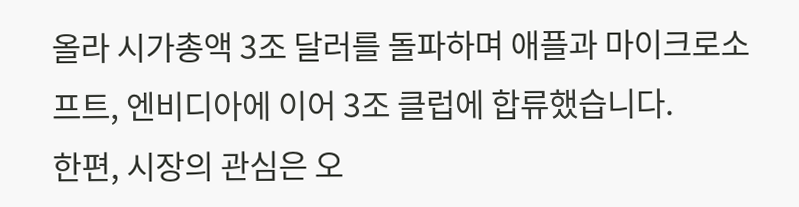올라 시가총액 3조 달러를 돌파하며 애플과 마이크로소프트, 엔비디아에 이어 3조 클럽에 합류했습니다.
한편, 시장의 관심은 오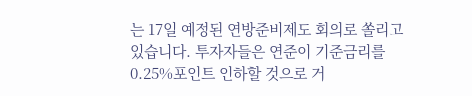는 17일 예정된 연방준비제도 회의로 쏠리고 있습니다. 투자자들은 연준이 기준금리를 0.25%포인트 인하할 것으로 거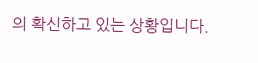의 확신하고 있는 상황입니다.